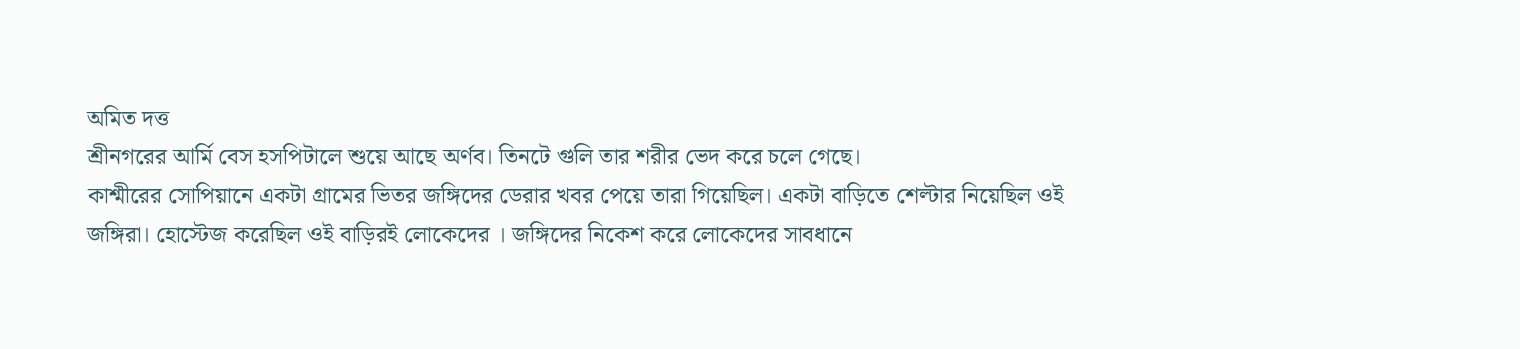অমিত দত্ত
শ্রীনগরের আর্মি বেস হসপিটালে শুয়ে আছে অর্ণব। তিনটে গুলি তার শরীর ভেদ করে চলে গেছে।
কাশ্মীরের সোপিয়ানে একটা গ্রামের ভিতর জঙ্গিদের ডেরার খবর পেয়ে তারা গিয়েছিল। একটা বাড়িতে শেল্টার নিয়েছিল ওই জঙ্গিরা। হোস্টেজ করেছিল ওই বাড়িরই লোকেদের । জঙ্গিদের নিকেশ করে লোকেদের সাবধানে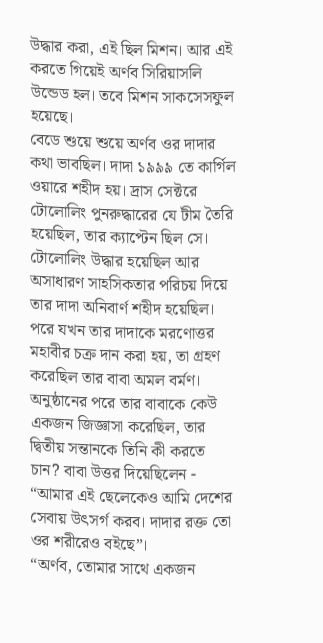উদ্ধার করা, এই ছিল মিশন। আর এই করতে গিয়েই অর্ণব সিরিয়াসলি উন্ডেড হল। তবে মিশন সাকসেসফুল হয়েছে।
বেডে শুয়ে শুয়ে অর্ণব ওর দাদার কথা ভাবছিল। দাদা ১৯৯৯ তে কার্গিল ওয়ারে শহীদ হয়। দ্রাস সেক্টরে টোলোলিং পুনরুদ্ধারের যে টীম তৈরি হয়েছিল, তার ক্যাপ্টেন ছিল সে। টোলোলিং উদ্ধার হয়েছিল আর অসাধারণ সাহসিকতার পরিচয় দিয়ে তার দাদা অনিবার্ণ শহীদ হয়েছিল। পরে যখন তার দাদাকে মরণোত্তর মহাবীর চক্র দান করা হয়, তা গ্রহণ করেছিল তার বাবা অমল বর্মণ।
অনুষ্ঠানের পরে তার বাবাকে কেউ একজন জিজ্ঞাসা করেছিল, তার দ্বিতীয় সন্তানকে তিনি কী করতে চান? বাবা উত্তর দিয়েছিলেন - “আমার এই ছেলেকেও আমি দেশের সেবায় উৎসর্গ করব। দাদার রক্ত তো ওর শরীরেও বইছে”।
“অর্ণব, তোমার সাথে একজন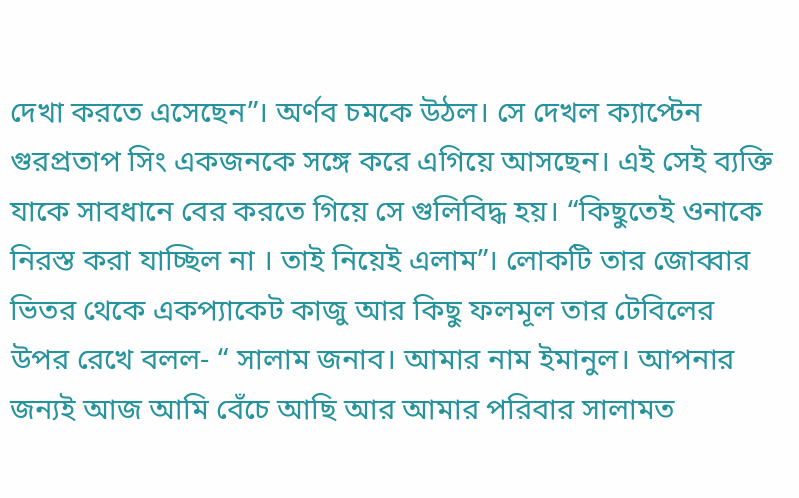দেখা করতে এসেছেন”। অর্ণব চমকে উঠল। সে দেখল ক্যাপ্টেন গুরপ্রতাপ সিং একজনকে সঙ্গে করে এগিয়ে আসছেন। এই সেই ব্যক্তি যাকে সাবধানে বের করতে গিয়ে সে গুলিবিদ্ধ হয়। “কিছুতেই ওনাকে নিরস্ত করা যাচ্ছিল না । তাই নিয়েই এলাম”। লোকটি তার জোব্বার ভিতর থেকে একপ্যাকেট কাজু আর কিছু ফলমূল তার টেবিলের উপর রেখে বলল- “ সালাম জনাব। আমার নাম ইমানুল। আপনার জন্যই আজ আমি বেঁচে আছি আর আমার পরিবার সালামত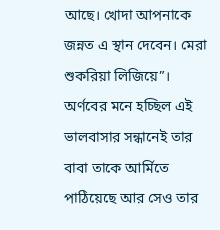আছে। খোদা আপনাকে জন্নত এ স্থান দেবেন। মেরা শুকরিয়া লিজিয়ে”। অর্ণবের মনে হচ্ছিল এই ভালবাসার সন্ধানেই তার বাবা তাকে আর্মিতে পাঠিয়েছে আর সেও তার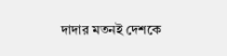দাদার মতনই দেশকে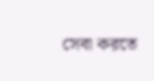সেবা করতে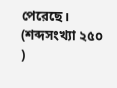পেরেছে।
(শব্দসংখ্যা ২৫০ )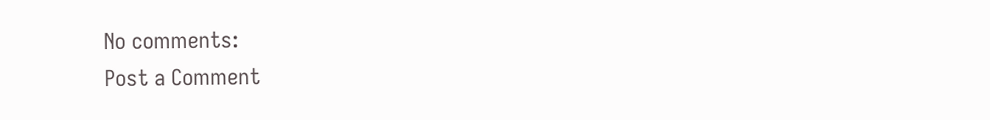No comments:
Post a Comment